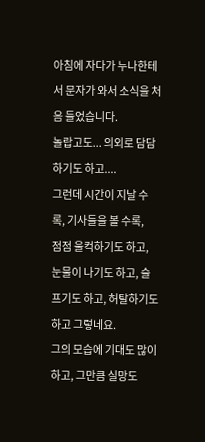아침에 자다가 누나한테서 문자가 와서 소식을 처음 들었습니다.
놀랍고도... 의외로 담담하기도 하고....
그런데 시간이 지날 수록, 기사들을 볼 수록,
점점 울컥하기도 하고, 눈물이 나기도 하고, 슬프기도 하고, 허탈하기도 하고 그렇네요.
그의 모습에 기대도 많이 하고, 그만큼 실망도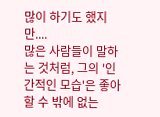많이 하기도 했지만....
많은 사람들이 말하는 것처럼, 그의 '인간적인 모습'은 좋아할 수 밖에 없는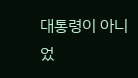대통령이 아니었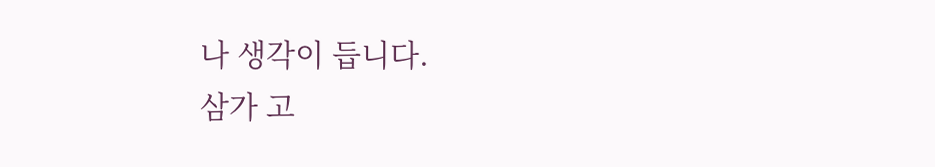나 생각이 듭니다.
삼가 고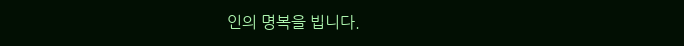인의 명복을 빕니다.